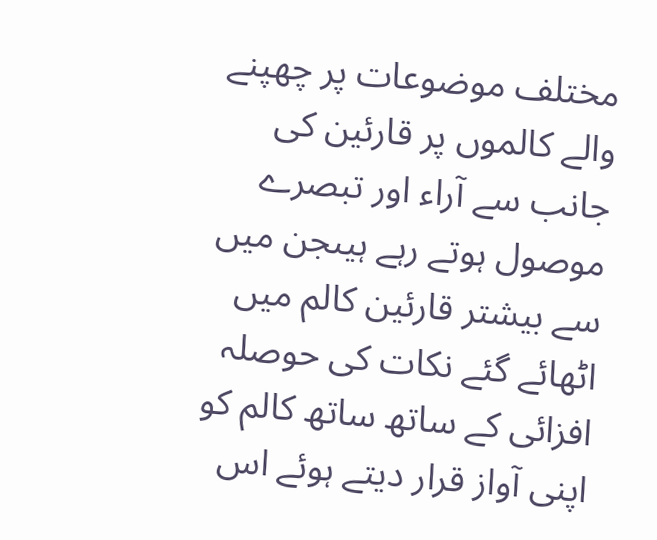مختلف موضوعات پر چھپنے والے کالموں پر قارئین کی جانب سے آراء اور تبصرے موصول ہوتے رہے ہیںجن میں سے بیشتر قارئین کالم میں اٹھائے گئے نکات کی حوصلہ افزائی کے ساتھ ساتھ کالم کو اپنی آواز قرار دیتے ہوئے اس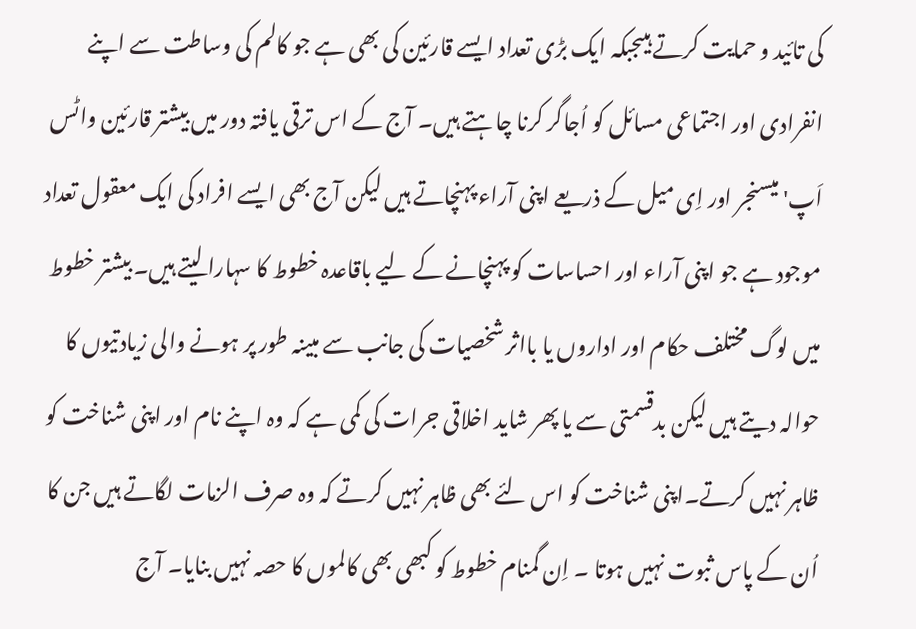کی تائید و حمایت کرتے ہیںجبکہ ایک بڑی تعداد ایسے قارئین کی بھی ہے جو کالم کی وساطت سے اپنے انفرادی اور اجتماعی مسائل کو اُجاگر کرنا چاہتے ہیں۔ آج کے اس ترقی یافتہ دور میں بیشتر قارئین واٹس اَپ' میسنجر اور اِی میل کے ذریعے اپنی آراء پہنچاتے ہیں لیکن آج بھی ایسے افراد کی ایک معقول تعداد موجود ہے جو اپنی آراء اور احساسات کو پہنچانے کے لیے باقاعدہ خطوط کا سہارا لیتے ہیں۔ بیشتر خطوط میں لوگ مختلف حکام اور اداروں یا بااثر شخصیات کی جانب سے مبینہ طور پر ہونے والی زیادتیوں کا حوالہ دیتے ہیں لیکن بدقسمتی سے یا پھر شاید اخلاقی جرات کی کمی ہے کہ وہ اپنے نام اور اپنی شناخت کو ظاہر نہیں کرتے۔اپنی شناخت کو اس لئے بھی ظاہر نہیں کرتے کہ وہ صرف الزمات لگاتے ہیں جن کا اُن کے پاس ثبوت نہیں ہوتا ۔ اِن گمنام خطوط کو کبھی بھی کالموں کا حصہ نہیں بنایا۔ آج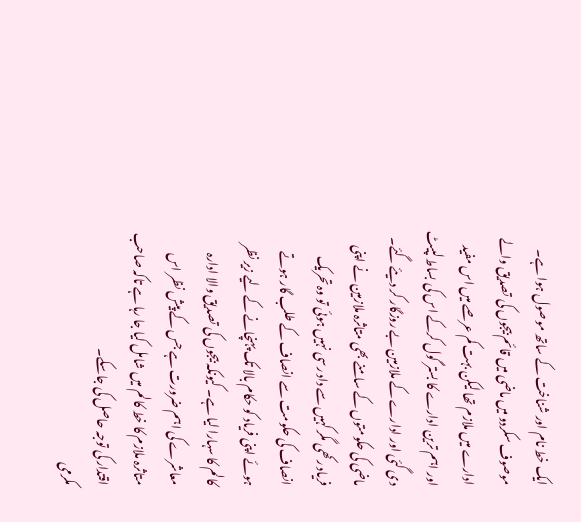ایک خط نام اور شناخت کے ساتھ موصول ہوا ہے۔ موصوف سکردو میں ماضی میں قائم بیجوں کی تصدیق والے ادارے میں ملازم تھا لیکن بہت کم عرصے میں اس مفید اور اہم ترین ادارے کا بستر گول کرکے اس کی بساط لپیٹ دی گئی اور ادارے کے ملازمین بے روزگار کر دیئے گئے۔ ماضی کی حکومتوں کے سامنے بھی متاثرہ ملازمین نے اپنی فریاد رکھی مگر کہیں سے داد رسی نہیں ہوئی تو وہ تحریک انصاف کی حکومت سے انصاف کے طلب گار ہوتے ہوئے اپنی فریاد کو حکام بالا تک پہنچانے کے لیے زیر نظر کالم کا سہارا لیا ہے۔ کیونکہ بیجوں کی تصدیق والا ادارہ معاشرے کی اہم ضرورت ہے جس کے پیش نظر اس متاثرہ ملازم کا خط کالم میں شامل کیا جا رہا ہے تاکہ صاحب اقتدار کی توجہ حاصل کی جاسکے۔
مکرمی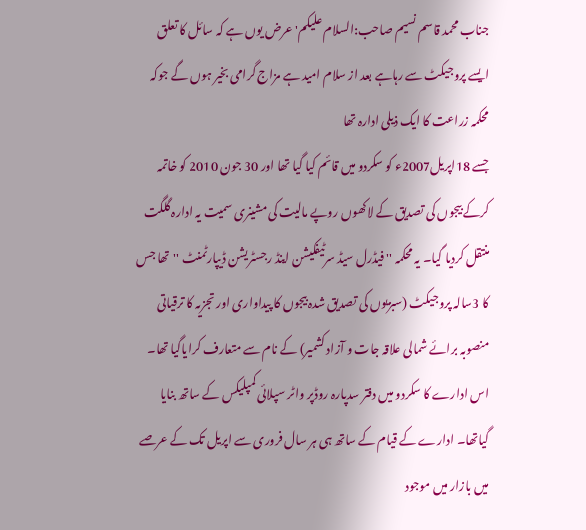جناب محمد قاسم نسیم صاحب:السلام علیکم' عرض یوں ہے کہ سائل کا تعلق ایسے پروجیکٹ سے رہاہے بعد از سلام امید ہے مزاج گرامی بخیر ہوں گے جوکہ محکمہ زراعت کا ایک ذیلی ادارہ تھا
جسے 18اپریل2007ء کو سکردو میں قائم کیا گیا تھا اور 30 جون 2010 کو خاتمہ کرکے بیجوں کی تصدیق کے لاکھوں روپے مالیت کی مشینری سمیت یہ ادارہ گلگت منتقل کردیا گیا۔ یہ محکمہ '' فیڈرل سیڈ سرٹیفکیشن اینڈ رجسٹریشن ڈیپارٹمنٹ ''تھا جس کا 3سالہ پروجیکٹ (سبزیوں کی تصدیق شدہ بیجوں کا پیداواری اور تجزیہ کا ترقیاتی منصوبہ برائے شمالی علاقہ جات و آزاد کشمیر) کے نام سے متعارف کرایاگیا تھا۔ اس ادارے کا سکردو میں دفتر سدپارہ روڈپر واٹر سپلائی کمپلیکس کے ساتھ بنایا گیاتھا۔ ادارے کے قیام کے ساتھ ہی ہر سال فروری سے اپریل تک کے عرصے میں بازار میں موجود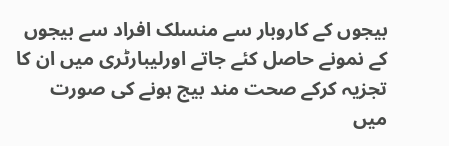بیجوں کے کاروبار سے منسلک افراد سے بیجوں کے نمونے حاصل کئے جاتے اورلیبارٹری میں ان کا تجزیہ کرکے صحت مند بیج ہونے کی صورت میں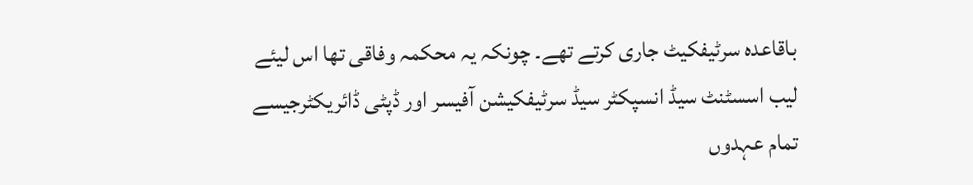باقاعدہ سرٹیفکیٹ جاری کرتے تھے۔ چونکہ یہ محکمہ وفاقی تھا اس لیئے لیب اسسٹنٹ سیڈ انسپکٹر سیڈ سرٹیفکیشن آفیسر اور ڈپٹی ڈائریکٹرجیسے تمام عہدوں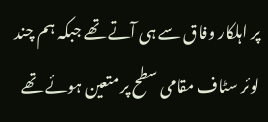پر اہلکار وفاق سے ہی آتے تھے جبکہ ہم چند لوئر سٹاف مقامی سطح پر متعین ہوئے تھے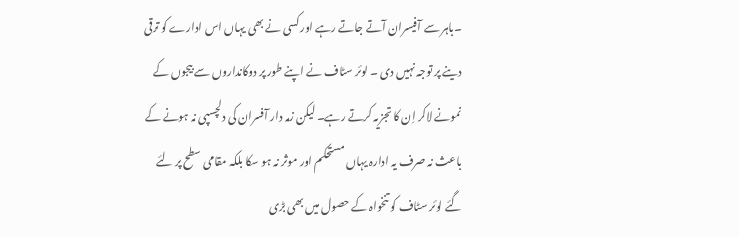۔باہر سے آفیسران آتے جاتے رہے اور کسی نے بھی یہاں اس ادارے کو ترقی دینے پر توجہ نہیں دی ۔ لوئر سٹاف نے اپنے طور پر دوکانداروں سے بیجوں کے نمونے لاکر اِن کا تجزیہ کرتے رہے۔ لیکن زمہ دار آفسران کی دلچسپی نہ ہونے کے باعث نہ صرف یہ ادارہ یہاں مستحکم اور موثر نہ ہو سکا بلکہ مقامی سطح پر لئے گئے لوئر سٹاف کو تنخواہ کے حصول میں بھی بڑی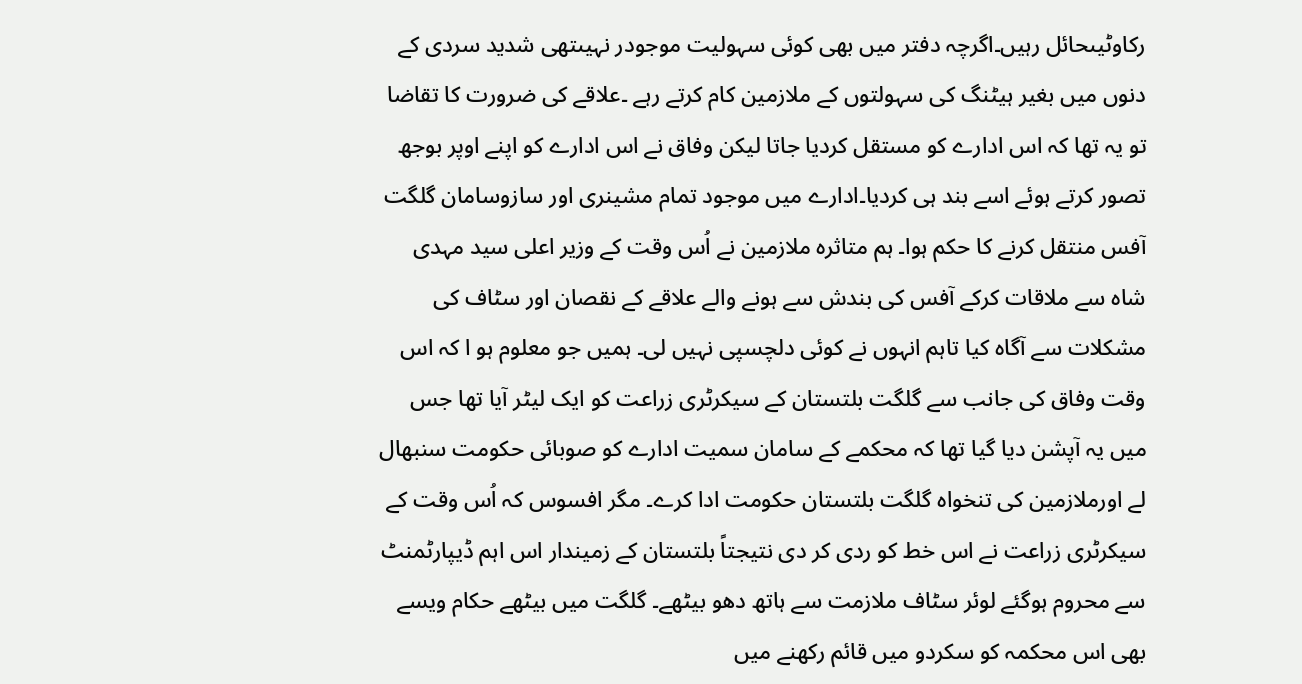رکاوٹیںحائل رہیں۔اگرچہ دفتر میں بھی کوئی سہولیت موجودر نہیںتھی شدید سردی کے دنوں میں بغیر ہیٹنگ کی سہولتوں کے ملازمین کام کرتے رہے ۔علاقے کی ضرورت کا تقاضا تو یہ تھا کہ اس ادارے کو مستقل کردیا جاتا لیکن وفاق نے اس ادارے کو اپنے اوپر بوجھ تصور کرتے ہوئے اسے بند ہی کردیا۔ادارے میں موجود تمام مشینری اور سازوسامان گلگت آفس منتقل کرنے کا حکم ہوا۔ ہم متاثرہ ملازمین نے اُس وقت کے وزیر اعلی سید مہدی شاہ سے ملاقات کرکے آفس کی بندش سے ہونے والے علاقے کے نقصان اور سٹاف کی مشکلات سے آگاہ کیا تاہم انہوں نے کوئی دلچسپی نہیں لی۔ ہمیں جو معلوم ہو ا کہ اس وقت وفاق کی جانب سے گلگت بلتستان کے سیکرٹری زراعت کو ایک لیٹر آیا تھا جس میں یہ آپشن دیا گیا تھا کہ محکمے کے سامان سمیت ادارے کو صوبائی حکومت سنبھال لے اورملازمین کی تنخواہ گلگت بلتستان حکومت ادا کرے۔ مگر افسوس کہ اُس وقت کے سیکرٹری زراعت نے اس خط کو ردی کر دی نتیجتاً بلتستان کے زمیندار اس اہم ڈیپارٹمنٹ سے محروم ہوگئے لوئر سٹاف ملازمت سے ہاتھ دھو بیٹھے۔ گلگت میں بیٹھے حکام ویسے بھی اس محکمہ کو سکردو میں قائم رکھنے میں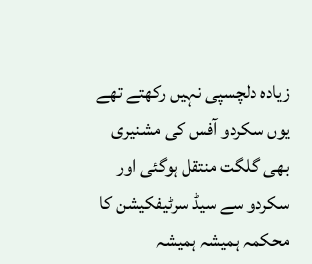زیادہ دلچسپی نہیں رکھتے تھے یوں سکردو آفس کی مشنیری بھی گلگت منتقل ہوگئی اور سکردو سے سیڈ سرٹیفکیشن کا محکمہ ہمیشہ ہمیشہ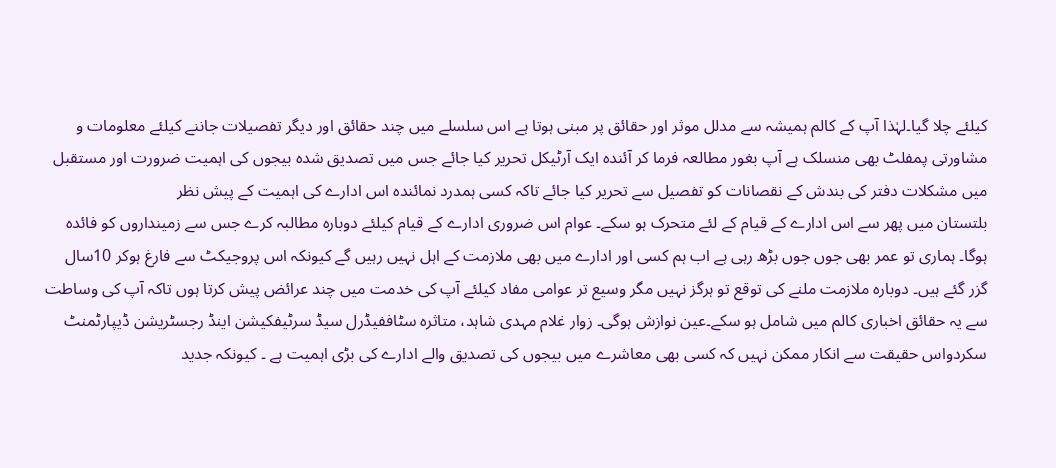کیلئے چلا گیا۔لہٰذا آپ کے کالم ہمیشہ سے مدلل موثر اور حقائق پر مبنی ہوتا ہے اس سلسلے میں چند حقائق اور دیگر تفصیلات جاننے کیلئے معلومات و مشاورتی پمفلٹ بھی منسلک ہے آپ بغور مطالعہ فرما کر آئندہ ایک آرٹیکل تحریر کیا جائے جس میں تصدیق شدہ بیجوں کی اہمیت ضرورت اور مستقبل میں مشکلات دفتر کی بندش کے نقصانات کو تفصیل سے تحریر کیا جائے تاکہ کسی ہمدرد نمائندہ اس ادارے کی اہمیت کے پیش نظر
بلتستان میں پھر سے اس ادارے کے قیام کے لئے متحرک ہو سکے۔ عوام اس ضروری ادارے کے قیام کیلئے دوبارہ مطالبہ کرے جس سے زمینداروں کو فائدہ ہوگا۔ ہماری تو عمر بھی جوں جوں بڑھ رہی ہے اب ہم کسی اور ادارے میں بھی ملازمت کے اہل نہیں رہیں گے کیونکہ اس پروجیکٹ سے فارغ ہوکر 10سال گزر گئے ہیں۔ دوبارہ ملازمت ملنے کی توقع تو ہرگز نہیں مگر وسیع تر عوامی مفاد کیلئے آپ کی خدمت میں چند عرائض پیش کرتا ہوں تاکہ آپ کی وساطت سے یہ حقائق اخباری کالم میں شامل ہو سکے۔عین نوازش ہوگی۔ زوار غلام مہدی شاہد، متاثرہ سٹاففیڈرل سیڈ سرٹیفکیشن اینڈ رجسٹریشن ڈیپارٹمنٹ سکردواس حقیقت سے انکار ممکن نہیں کہ کسی بھی معاشرے میں بیجوں کی تصدیق والے ادارے کی بڑی اہمیت ہے ۔ کیونکہ جدید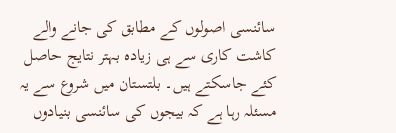سائنسی اصولوں کے مطابق کی جانے والے کاشت کاری سے ہی زیادہ بہتر نتایج حاصل کئے جاسکتے ہیں۔ بلتستان میں شروع سے یہ مسئلہ رہا ہے کہ بیجوں کی سائنسی بنیادوں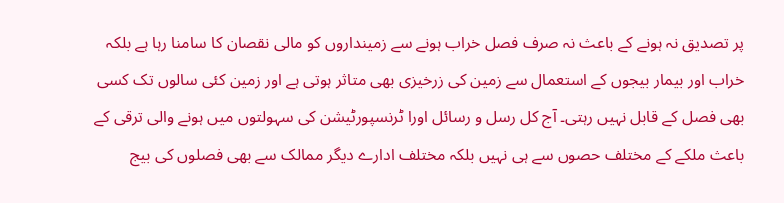پر تصدیق نہ ہونے کے باعث نہ صرف فصل خراب ہونے سے زمینداروں کو مالی نقصان کا سامنا رہا ہے بلکہ خراب اور بیمار بیجوں کے استعمال سے زمین کی زرخیزی بھی متاثر ہوتی ہے اور زمین کئی سالوں تک کسی بھی فصل کے قابل نہیں رہتی۔ آج کل رسل و رسائل اورا ٹرنسپورٹیشن کی سہولتوں میں ہونے والی ترقی کے باعث ملکے کے مختلف حصوں سے ہی نہیں بلکہ مختلف ادارے دیگر ممالک سے بھی فصلوں کی بیج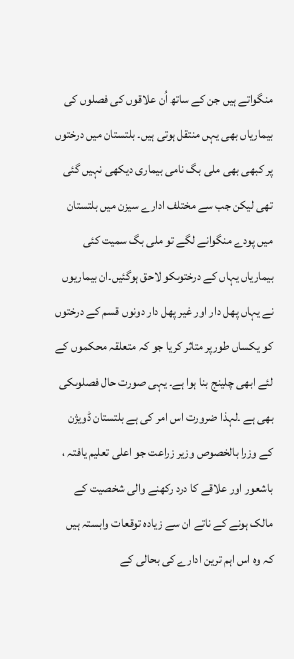منگواتے ہیں جن کے ساتھ اُن علاقوں کی فصلوں کی بیماریاں بھی یہں منتقل ہوتی ہیں۔ بلتستان میں درختوں پر کبھی بھی ملی بگ نامی بیماری دیکھی نہیں گئی تھی لیکن جب سے مختلف ادارے سیزن میں بلتستان میں پودے منگوانے لگے تو ملی بگ سمیت کئی بیماریاں یہاں کے درختوںکو لاحق ہوگئیں۔ان بیماریوں نے یہاں پھل دار اور غیر پھل دار دونوں قسم کے درختوں کو یکساں طورپر متاثر کریا جو کہ متعلقہ محکموں کے لئے ابھی چلینج بنا ہوا ہے۔ یہی صورت حال فصلوںکی بھی ہے ۔لہذا ضرورت اس امر کی ہے بلتستان ڈویژن کے وزرا بالخصوص وزیر زراعت جو اعلی تعلیم یافتہ ، باشعور اور علاقے کا درد رکھنے والی شخصیت کے مالک ہونے کے ناتے ان سے زیادہ توقعات وابستہ ہیں کہ وہ اس اہم ترین ادارے کی بحالی کے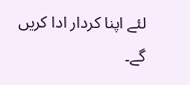لئے اپنا کردار ادا کریں گے۔